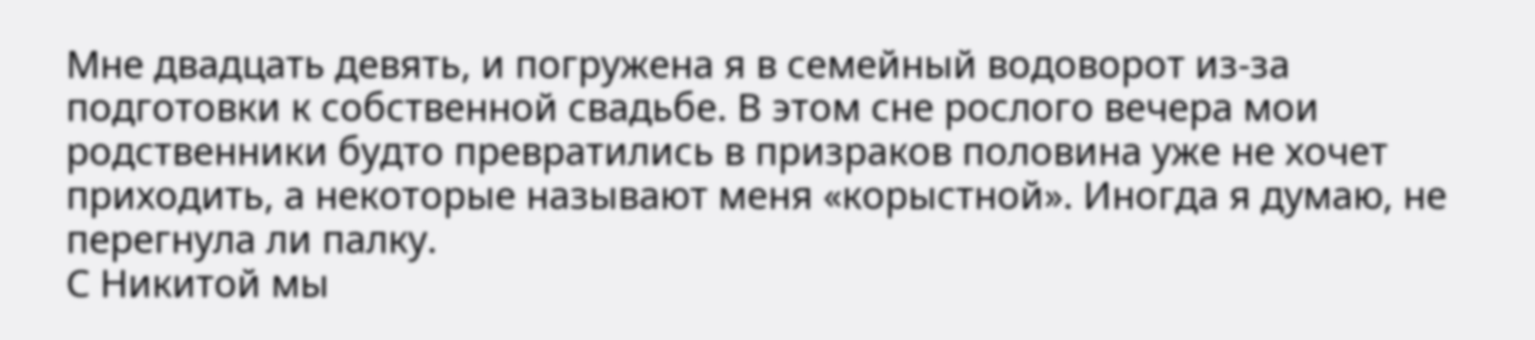Мне двадцать девять, и погружена я в семейный водоворот из-за подготовки к собственной свадьбе. В этом сне рослого вечера мои родственники будто превратились в призраков половина уже не хочет приходить, а некоторые называют меня «корыстной». Иногда я думаю, не перегнула ли палку.
С Никитой мы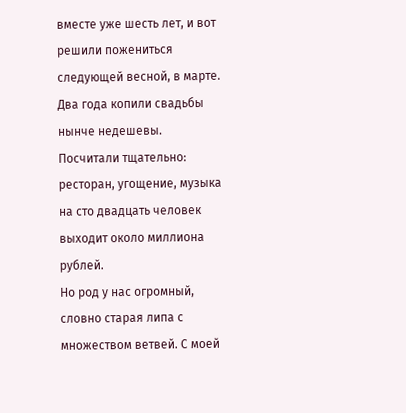вместе уже шесть лет, и вот решили пожениться следующей весной, в марте. Два года копили свадьбы нынче недешевы. Посчитали тщательно: ресторан, угощение, музыка на сто двадцать человек выходит около миллиона рублей.
Но род у нас огромный, словно старая липа с множеством ветвей. С моей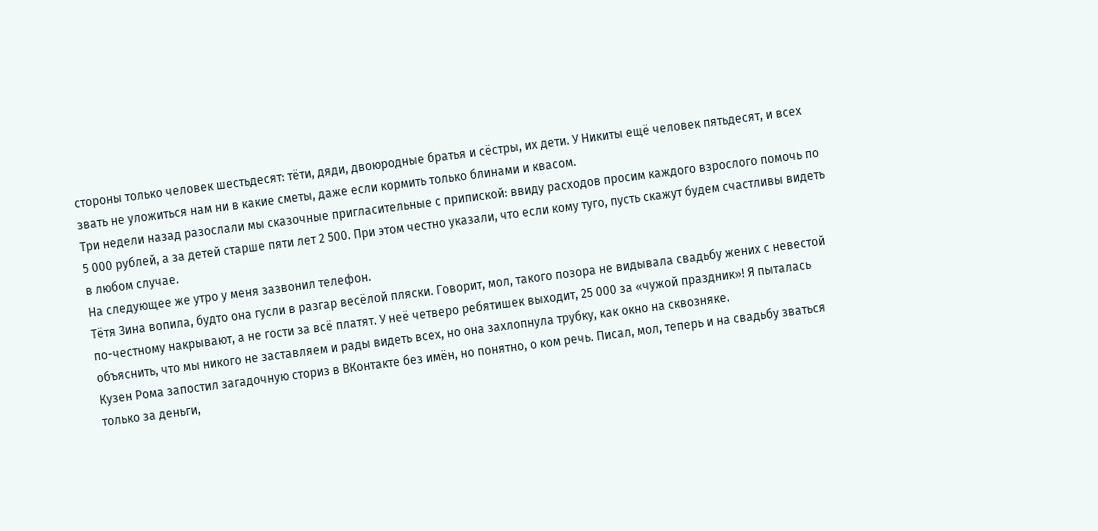стороны только человек шестьдесят: тёти, дяди, двоюродные братья и сёстры, их дети. У Никиты ещё человек пятьдесят, и всех звать не уложиться нам ни в какие сметы, даже если кормить только блинами и квасом.
Три недели назад разослали мы сказочные пригласительные с припиской: ввиду расходов просим каждого взрослого помочь по 5 000 рублей, а за детей старше пяти лет 2 500. При этом честно указали, что если кому туго, пусть скажут будем счастливы видеть в любом случае.
На следующее же утро у меня зазвонил телефон.
Тётя Зина вопила, будто она гусли в разгар весёлой пляски. Говорит, мол, такого позора не видывала свадьбу жених с невестой по-честному накрывают, а не гости за всё платят. У неё четверо ребятишек выходит, 25 000 за «чужой праздник»! Я пыталась объяснить, что мы никого не заставляем и рады видеть всех, но она захлопнула трубку, как окно на сквозняке.
Кузен Рома запостил загадочную сториз в ВКонтакте без имён, но понятно, о ком речь. Писал, мол, теперь и на свадьбу зваться только за деньги,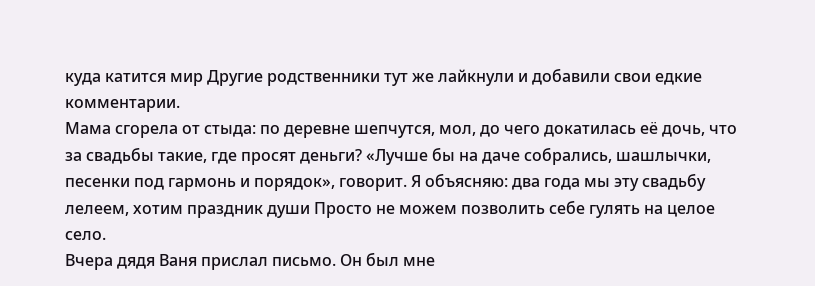куда катится мир Другие родственники тут же лайкнули и добавили свои едкие комментарии.
Мама сгорела от стыда: по деревне шепчутся, мол, до чего докатилась её дочь, что за свадьбы такие, где просят деньги? «Лучше бы на даче собрались, шашлычки, песенки под гармонь и порядок», говорит. Я объясняю: два года мы эту свадьбу лелеем, хотим праздник души Просто не можем позволить себе гулять на целое село.
Вчера дядя Ваня прислал письмо. Он был мне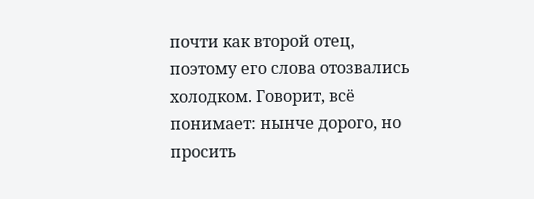почти как второй отец, поэтому его слова отозвались холодком. Говорит, всё понимает: нынче дорого, но просить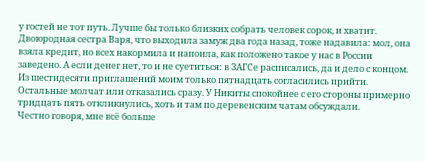у гостей не тот путь. Лучше бы только близких собрать человек сорок, и хватит.
Двоюродная сестра Варя, что выходила замуж два года назад, тоже надавила: мол, она взяла кредит, но всех накормила и напоила, как положено такое у нас в России заведено. А если денег нет, то и не суетиться: в ЗАГСе расписались, да и дело с концом.
Из шестидесяти приглашений моим только пятнадцать согласились прийти. Остальные молчат или отказались сразу. У Никиты спокойнее с его стороны примерно тридцать пять откликнулись, хоть и там по деревенским чатам обсуждали.
Честно говоря, мне всё больше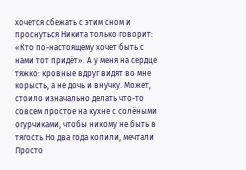хочется сбежать с этим сном и проснуться Никита только говорит: «Кто по-настоящему хочет быть с нами тот придёт». А у меня на сердце тяжко: кровные вдруг видят во мне корысть, а не дочь и внучку. Может, стоило изначально делать что-то совсем простое на кухне с солёными огурчиками, чтобы никому не быть в тягость Но два года копили, мечтали Просто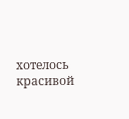хотелось красивой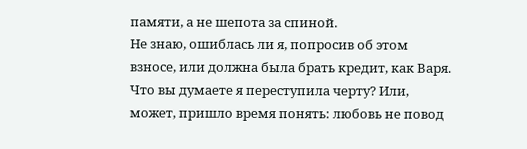памяти, а не шепота за спиной.
Не знаю, ошиблась ли я, попросив об этом взносе, или должна была брать кредит, как Варя. Что вы думаете я переступила черту? Или, может, пришло время понять: любовь не повод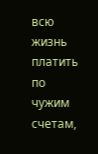всю жизнь платить по чужим счетам,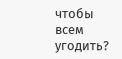чтобы всем угодить?